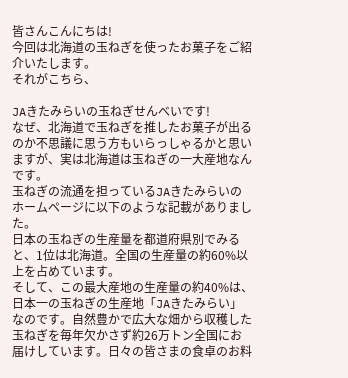皆さんこんにちは!
今回は北海道の玉ねぎを使ったお菓子をご紹介いたします。
それがこちら、

JAきたみらいの玉ねぎせんべいです!
なぜ、北海道で玉ねぎを推したお菓子が出るのか不思議に思う方もいらっしゃるかと思いますが、実は北海道は玉ねぎの一大産地なんです。
玉ねぎの流通を担っているJAきたみらいのホームページに以下のような記載がありました。
日本の玉ねぎの生産量を都道府県別でみると、1位は北海道。全国の生産量の約60%以上を占めています。
そして、この最大産地の生産量の約40%は、日本一の玉ねぎの生産地「JAきたみらい」なのです。自然豊かで広大な畑から収穫した玉ねぎを毎年欠かさず約26万トン全国にお届けしています。日々の皆さまの食卓のお料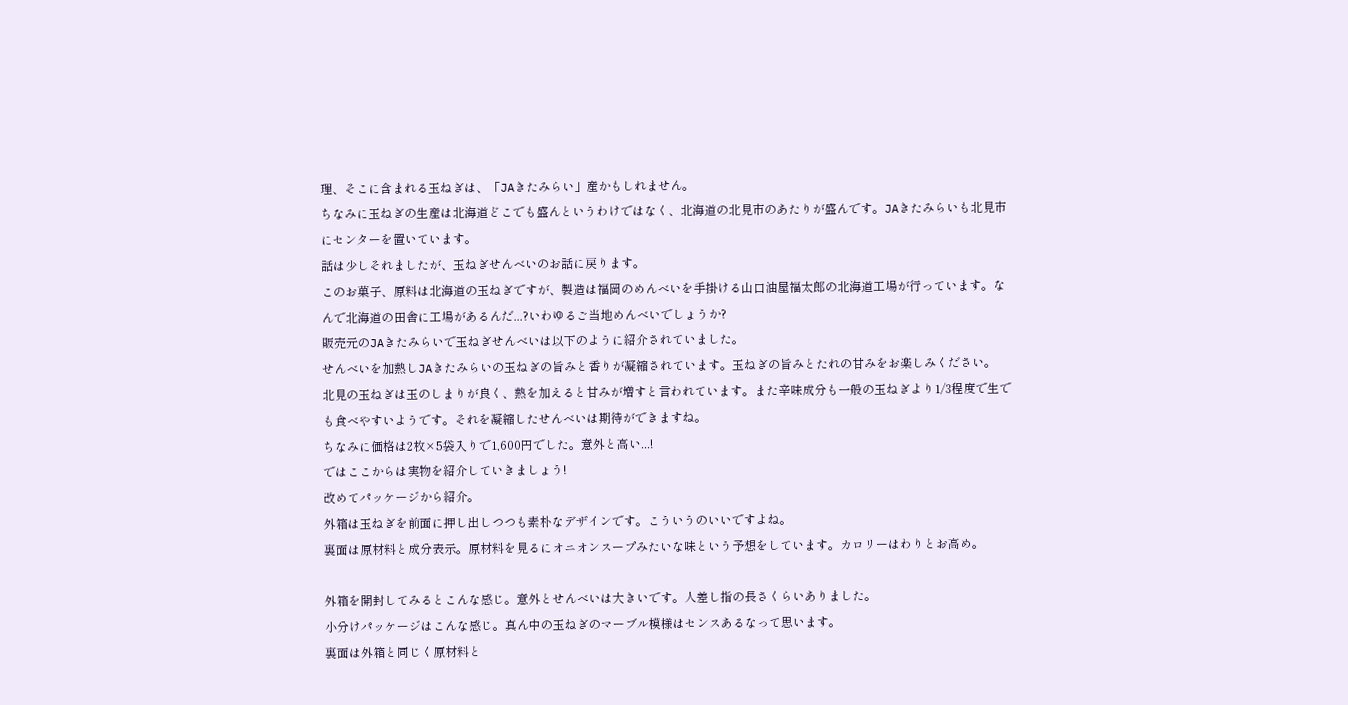理、そこに含まれる玉ねぎは、「JAきたみらい」産かもしれません。
ちなみに玉ねぎの生産は北海道どこでも盛んというわけではなく、北海道の北見市のあたりが盛んです。JAきたみらいも北見市にセンターを置いています。
話は少しそれましたが、玉ねぎせんべいのお話に戻ります。
このお菓子、原料は北海道の玉ねぎですが、製造は福岡のめんべいを手掛ける山口油屋福太郎の北海道工場が行っています。なんで北海道の田舎に工場があるんだ...?いわゆるご当地めんべいでしょうか?
販売元のJAきたみらいで玉ねぎせんべいは以下のように紹介されていました。
せんべいを加熱しJAきたみらいの玉ねぎの旨みと香りが凝縮されています。玉ねぎの旨みとたれの甘みをお楽しみください。
北見の玉ねぎは玉のしまりが良く、熱を加えると甘みが増すと言われています。また辛味成分も一般の玉ねぎより1/3程度で生でも食べやすいようです。それを凝縮したせんべいは期待ができますね。
ちなみに価格は2枚×5袋入りで1,600円でした。意外と高い...!
ではここからは実物を紹介していきましょう!
改めてパッケージから紹介。
外箱は玉ねぎを前面に押し出しつつも素朴なデザインです。こういうのいいですよね。
裏面は原材料と成分表示。原材料を見るにオニオンスープみたいな味という予想をしています。カロリーはわりとお高め。

外箱を開封してみるとこんな感じ。意外とせんべいは大きいです。人差し指の長さくらいありました。
小分けパッケージはこんな感じ。真ん中の玉ねぎのマーブル模様はセンスあるなって思います。
裏面は外箱と同じく原材料と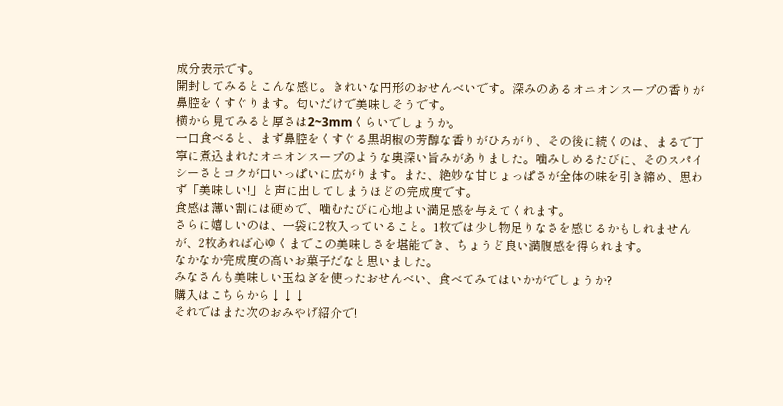成分表示です。
開封してみるとこんな感じ。きれいな円形のおせんべいです。深みのあるオニオンスープの香りが鼻腔をくすぐります。匂いだけで美味しそうです。
横から見てみると厚さは2~3mmくらいでしょうか。
一口食べると、まず鼻腔をくすぐる黒胡椒の芳醇な香りがひろがり、その後に続くのは、まるで丁寧に煮込まれたオニオンスープのような奥深い旨みがありました。噛みしめるたびに、そのスパイシーさとコクが口いっぱいに広がります。また、絶妙な甘じょっぱさが全体の味を引き締め、思わず「美味しい!」と声に出してしまうほどの完成度です。
食感は薄い割には硬めで、噛むたびに心地よい満足感を与えてくれます。
さらに嬉しいのは、一袋に2枚入っていること。1枚では少し物足りなさを感じるかもしれませんが、2枚あれば心ゆくまでこの美味しさを堪能でき、ちょうど良い満腹感を得られます。
なかなか完成度の高いお菓子だなと思いました。
みなさんも美味しい玉ねぎを使ったおせんべい、食べてみてはいかがでしょうか?
購入はこちらから↓↓↓
それではまた次のおみやげ紹介で!